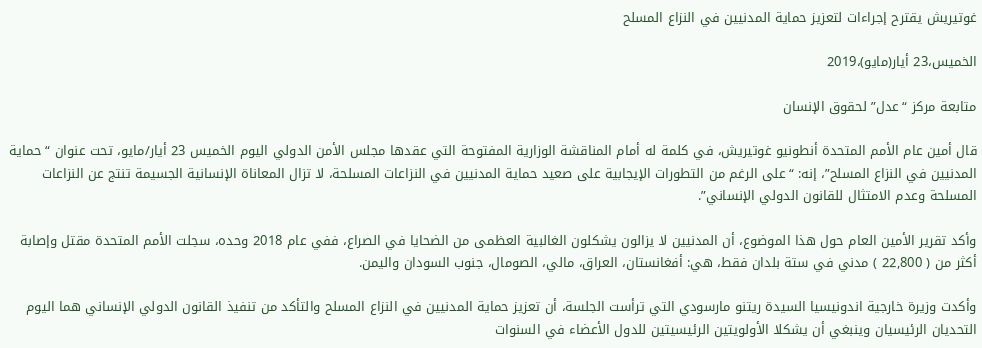غوتيريش يقترح إجراءات لتعزيز حماية المدنيين في النزاع المسلح

الخميس،23 أيار(مايو)،2019

متابعة مركز “عدل” لحقوق الإنسان

قال أمين عام الأمم المتحدة أنطونيو غوتيريش، في كلمة له أمام المناقشة الوزارية المفتوحة التي عقدها مجلس الأمن الدولي اليوم الخميس 23 أيار/مايو، تحت عنوان “حماية المدنيين في النزاع المسلح”، إنه: “على الرغم من التطورات الإيجابية على صعيد حماية المدنيين في النزاعات المسلحة، لا تزال المعاناة الإنسانية الجسيمة تنتج عن النزاعات المسلحة وعدم الامتثال للقانون الدولي الإنساني”.

وأكد تقرير الأمين العام حول هذا الموضوع، أن المدنيين لا يزالون يشكلون الغالبية العظمى من الضحايا في الصراع، ففي عام 2018 وحده، سجلت الأمم المتحدة مقتل وإصابة أكثر من ( 22,800 ) مدني في ستة بلدان فقط، هي: أفغانستان، العراق، مالي، الصومال، جنوب السودان واليمن.

وأكدت وزيرة خارجية اندونيسيا السيدة ريتنو مارسودي التي ترأست الجلسة، أن تعزيز حماية المدنيين في النزاع المسلح والتأكد من تنفيذ القانون الدولي الإنساني هما اليوم التحديان الرئيسيان وينبغي أن يشكلا الأولويتين الرئيسيتين للدول الأعضاء في السنوات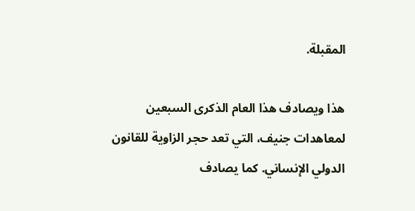المقبلة.

هذا ويصادف هذا العام الذكرى السبعين لمعاهدات جنيف، التي تعد حجر الزاوية للقانون الدولي الإنساني. كما يصادف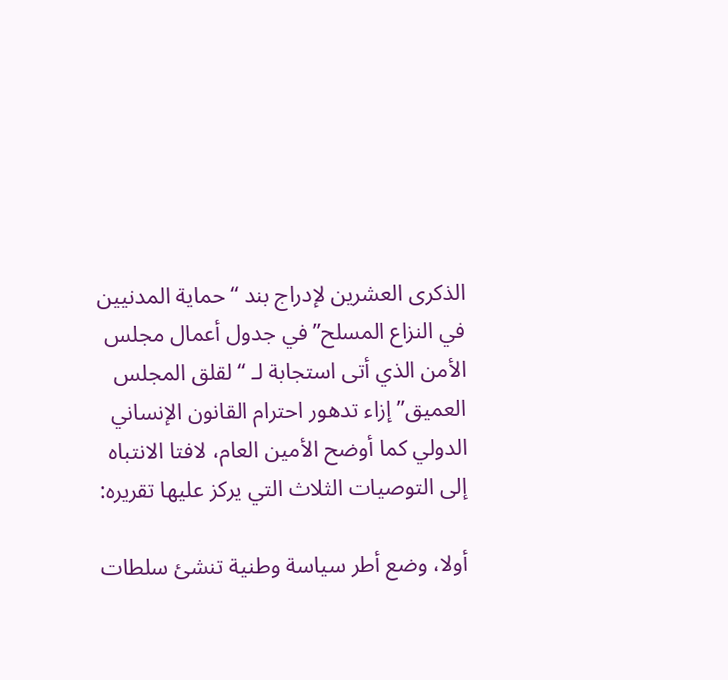الذكرى العشرين لإدراج بند “حماية المدنيين في النزاع المسلح” في جدول أعمال مجلس الأمن الذي أتى استجابة لـ “لقلق المجلس العميق” إزاء تدهور احترام القانون الإنساني الدولي كما أوضح الأمين العام، لافتا الانتباه إلى التوصيات الثلاث التي يركز عليها تقريره:

أولا، وضع أطر سياسة وطنية تنشئ سلطات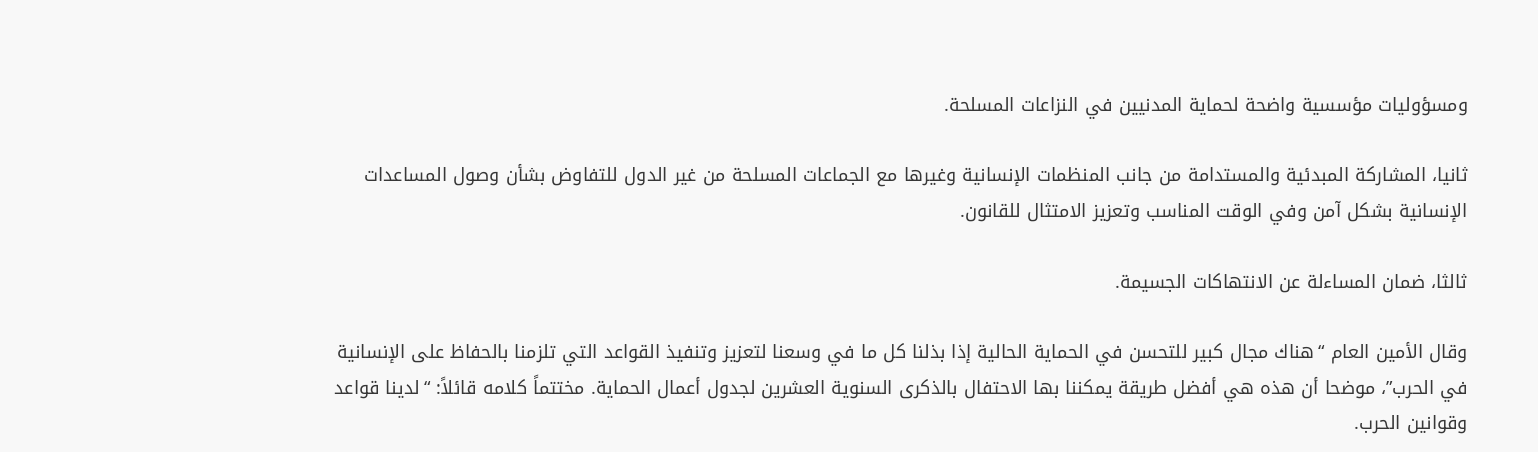ومسؤوليات مؤسسية واضحة لحماية المدنيين في النزاعات المسلحة.

ثانيا، المشاركة المبدئية والمستدامة من جانب المنظمات الإنسانية وغيرها مع الجماعات المسلحة من غير الدول للتفاوض بشأن وصول المساعدات الإنسانية بشكل آمن وفي الوقت المناسب وتعزيز الامتثال للقانون.

ثالثا، ضمان المساءلة عن الانتهاكات الجسيمة.

وقال الأمين العام “هناك مجال كبير للتحسن في الحماية الحالية إذا بذلنا كل ما في وسعنا لتعزيز وتنفيذ القواعد التي تلزمنا بالحفاظ على الإنسانية في الحرب”، موضحا أن هذه هي أفضل طريقة يمكننا بها الاحتفال بالذكرى السنوية العشرين لجدول أعمال الحماية. مختتماً كلامه قائلاً: “لدينا قواعد وقوانين الحرب.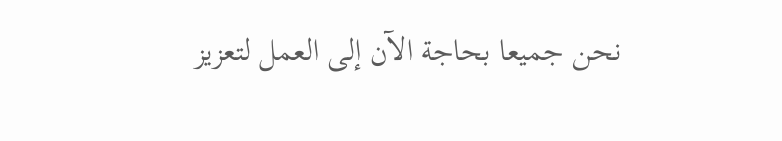نحن جميعا بحاجة الآن إلى العمل لتعزيز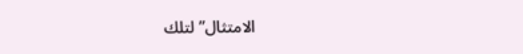الامتثال” لتلك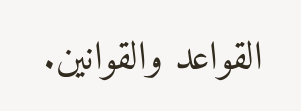القواعد والقوانين.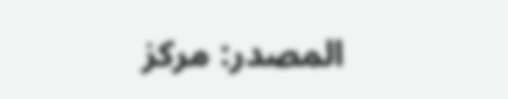المصدر: مركز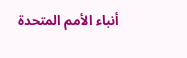أنباء الأمم المتحدة